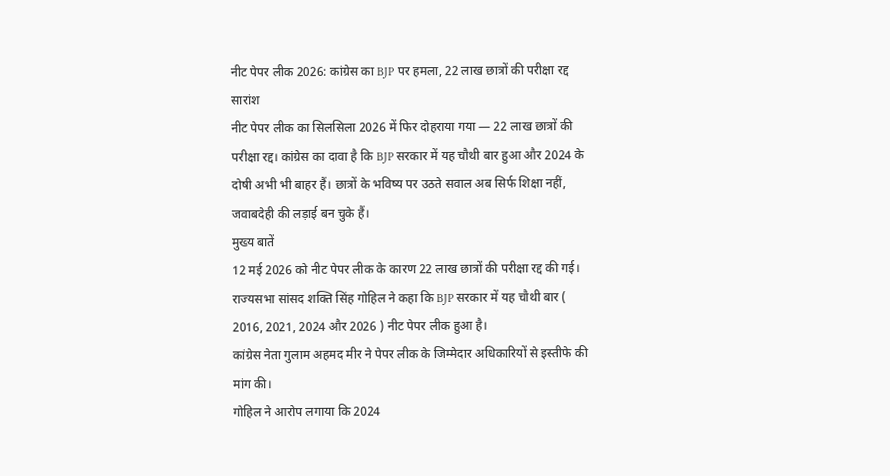नीट पेपर लीक 2026: कांग्रेस का BJP पर हमला, 22 लाख छात्रों की परीक्षा रद्द
सारांश
नीट पेपर लीक का सिलसिला 2026 में फिर दोहराया गया — 22 लाख छात्रों की परीक्षा रद्द। कांग्रेस का दावा है कि BJP सरकार में यह चौथी बार हुआ और 2024 के दोषी अभी भी बाहर हैं। छात्रों के भविष्य पर उठते सवाल अब सिर्फ शिक्षा नहीं, जवाबदेही की लड़ाई बन चुके हैं।
मुख्य बातें
12 मई 2026 को नीट पेपर लीक के कारण 22 लाख छात्रों की परीक्षा रद्द की गई।
राज्यसभा सांसद शक्ति सिंह गोहिल ने कहा कि BJP सरकार में यह चौथी बार ( 2016, 2021, 2024 और 2026 ) नीट पेपर लीक हुआ है।
कांग्रेस नेता गुलाम अहमद मीर ने पेपर लीक के जिम्मेदार अधिकारियों से इस्तीफे की मांग की।
गोहिल ने आरोप लगाया कि 2024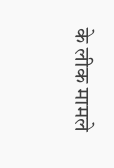के लीक मामले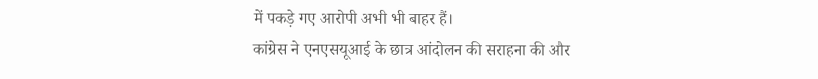में पकड़े गए आरोपी अभी भी बाहर हैं।
कांग्रेस ने एनएसयूआई के छात्र आंदोलन की सराहना की और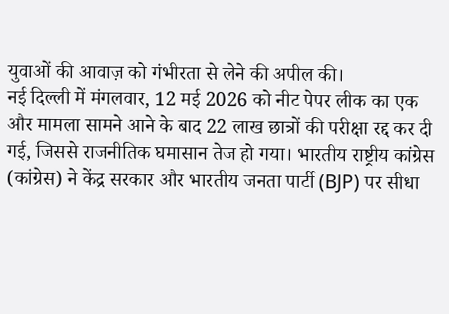युवाओं की आवाज़ को गंभीरता से लेने की अपील की।
नई दिल्ली में मंगलवार, 12 मई 2026 को नीट पेपर लीक का एक और मामला सामने आने के बाद 22 लाख छात्रों की परीक्षा रद्द कर दी गई, जिससे राजनीतिक घमासान तेज हो गया। भारतीय राष्ट्रीय कांग्रेस (कांग्रेस) ने केंद्र सरकार और भारतीय जनता पार्टी (BJP) पर सीधा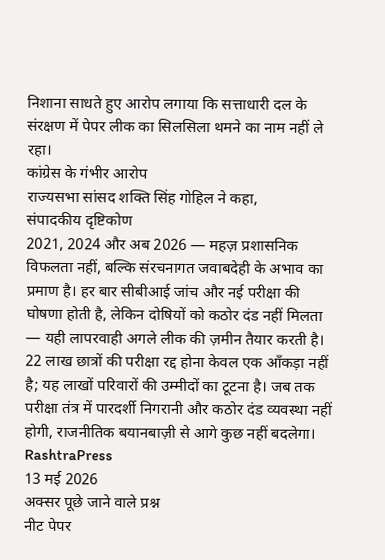निशाना साधते हुए आरोप लगाया कि सत्ताधारी दल के संरक्षण में पेपर लीक का सिलसिला थमने का नाम नहीं ले रहा।
कांग्रेस के गंभीर आरोप
राज्यसभा सांसद शक्ति सिंह गोहिल ने कहा,
संपादकीय दृष्टिकोण
2021, 2024 और अब 2026 — महज़ प्रशासनिक विफलता नहीं, बल्कि संरचनागत जवाबदेही के अभाव का प्रमाण है। हर बार सीबीआई जांच और नई परीक्षा की घोषणा होती है, लेकिन दोषियों को कठोर दंड नहीं मिलता — यही लापरवाही अगले लीक की ज़मीन तैयार करती है। 22 लाख छात्रों की परीक्षा रद्द होना केवल एक आँकड़ा नहीं है; यह लाखों परिवारों की उम्मीदों का टूटना है। जब तक परीक्षा तंत्र में पारदर्शी निगरानी और कठोर दंड व्यवस्था नहीं होगी, राजनीतिक बयानबाज़ी से आगे कुछ नहीं बदलेगा।
RashtraPress
13 मई 2026
अक्सर पूछे जाने वाले प्रश्न
नीट पेपर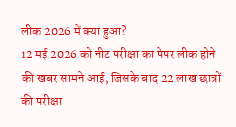लीक 2026 में क्या हुआ?
12 मई 2026 को नीट परीक्षा का पेपर लीक होने की खबर सामने आई, जिसके बाद 22 लाख छात्रों की परीक्षा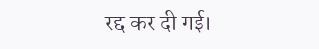रद्द कर दी गई।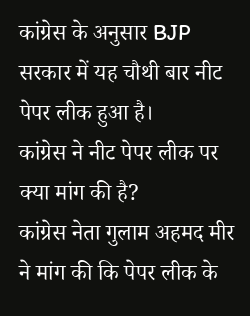कांग्रेस के अनुसार BJP सरकार में यह चौथी बार नीट पेपर लीक हुआ है।
कांग्रेस ने नीट पेपर लीक पर क्या मांग की है?
कांग्रेस नेता गुलाम अहमद मीर ने मांग की कि पेपर लीक के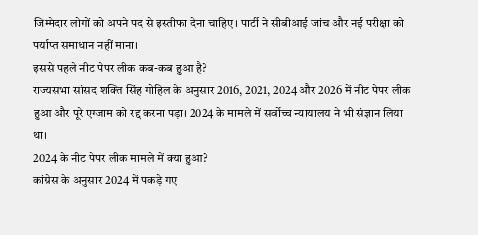जिम्मेदार लोगों को अपने पद से इस्तीफा देना चाहिए। पार्टी ने सीबीआई जांच और नई परीक्षा को पर्याप्त समाधान नहीं माना।
इससे पहले नीट पेपर लीक कब-कब हुआ है?
राज्यसभा सांसद शक्ति सिंह गोहिल के अनुसार 2016, 2021, 2024 और 2026 में नीट पेपर लीक हुआ और पूरे एग्जाम को रद्द करना पड़ा। 2024 के मामले में सर्वोच्च न्यायालय ने भी संज्ञान लिया था।
2024 के नीट पेपर लीक मामले में क्या हुआ?
कांग्रेस के अनुसार 2024 में पकड़े गए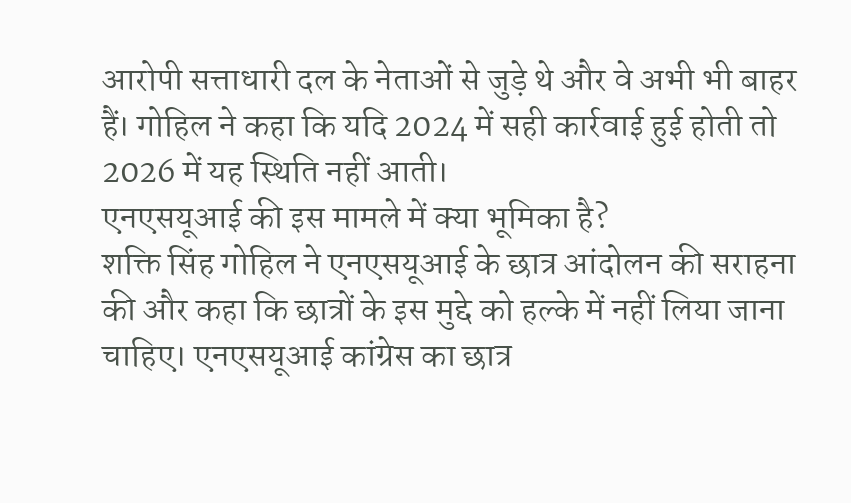आरोपी सत्ताधारी दल के नेताओं से जुड़े थे और वे अभी भी बाहर हैं। गोहिल ने कहा कि यदि 2024 में सही कार्रवाई हुई होती तो 2026 में यह स्थिति नहीं आती।
एनएसयूआई की इस मामले में क्या भूमिका है?
शक्ति सिंह गोहिल ने एनएसयूआई के छात्र आंदोलन की सराहना की और कहा कि छात्रों के इस मुद्दे को हल्के में नहीं लिया जाना चाहिए। एनएसयूआई कांग्रेस का छात्र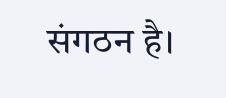संगठन है।